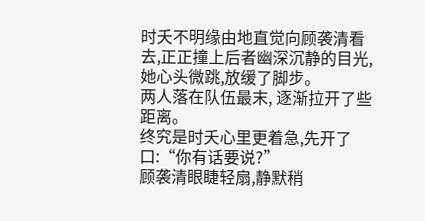时夭不明缘由地直觉向顾袭清看去,正正撞上后者幽深沉静的目光,她心头微跳,放缓了脚步。
两人落在队伍最末, 逐渐拉开了些距离。
终究是时夭心里更着急,先开了口:“你有话要说?”
顾袭清眼睫轻扇,静默稍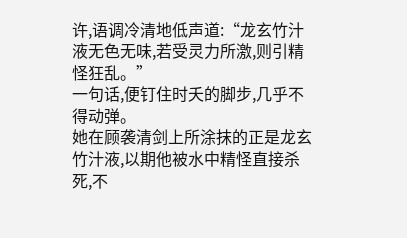许,语调冷清地低声道:“龙玄竹汁液无色无味,若受灵力所激,则引精怪狂乱。”
一句话,便钉住时夭的脚步,几乎不得动弹。
她在顾袭清剑上所涂抹的正是龙玄竹汁液,以期他被水中精怪直接杀死,不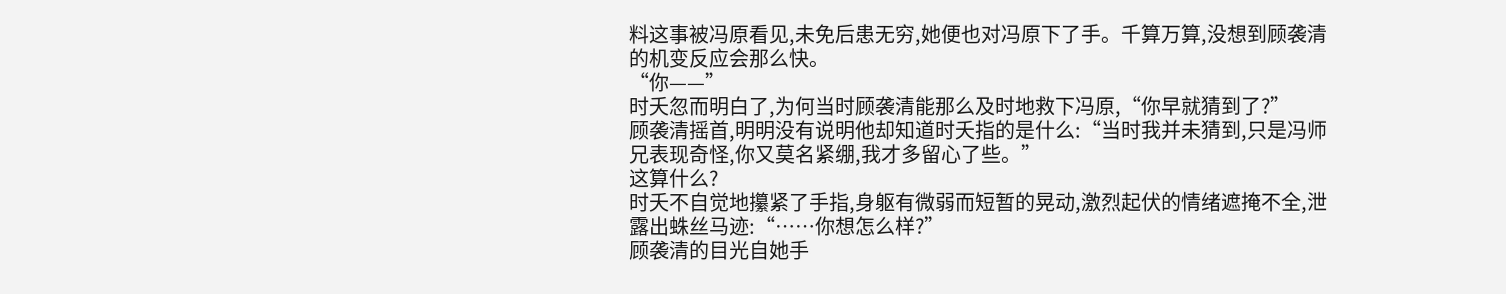料这事被冯原看见,未免后患无穷,她便也对冯原下了手。千算万算,没想到顾袭清的机变反应会那么快。
“你——”
时夭忽而明白了,为何当时顾袭清能那么及时地救下冯原,“你早就猜到了?”
顾袭清摇首,明明没有说明他却知道时夭指的是什么:“当时我并未猜到,只是冯师兄表现奇怪,你又莫名紧绷,我才多留心了些。”
这算什么?
时夭不自觉地攥紧了手指,身躯有微弱而短暂的晃动,激烈起伏的情绪遮掩不全,泄露出蛛丝马迹:“……你想怎么样?”
顾袭清的目光自她手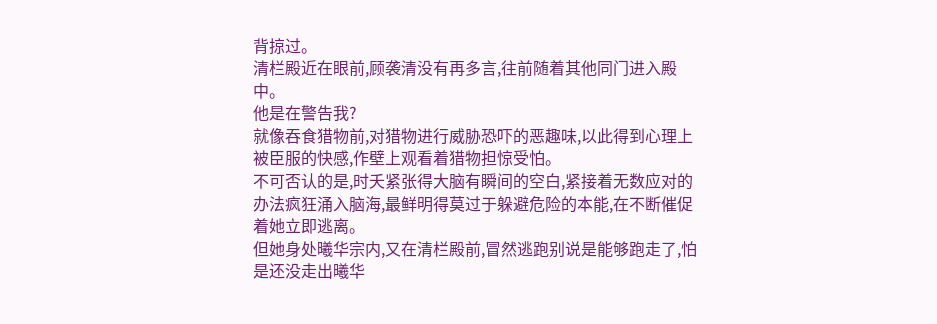背掠过。
清栏殿近在眼前,顾袭清没有再多言,往前随着其他同门进入殿中。
他是在警告我?
就像吞食猎物前,对猎物进行威胁恐吓的恶趣味,以此得到心理上被臣服的快感,作壁上观看着猎物担惊受怕。
不可否认的是,时夭紧张得大脑有瞬间的空白,紧接着无数应对的办法疯狂涌入脑海,最鲜明得莫过于躲避危险的本能,在不断催促着她立即逃离。
但她身处曦华宗内,又在清栏殿前,冒然逃跑别说是能够跑走了,怕是还没走出曦华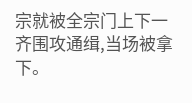宗就被全宗门上下一齐围攻通缉,当场被拿下。